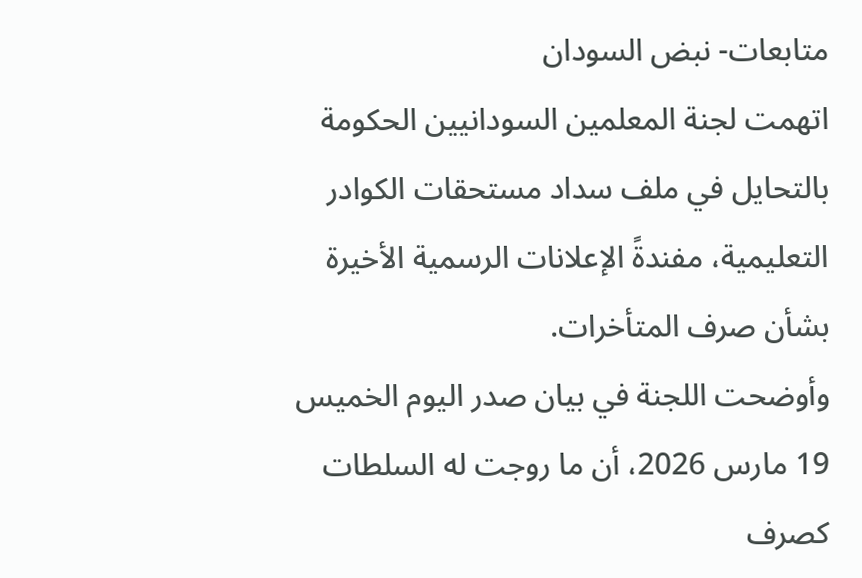متابعات- نبض السودان
اتهمت لجنة المعلمين السودانيين الحكومة بالتحايل في ملف سداد مستحقات الكوادر التعليمية، مفندةً الإعلانات الرسمية الأخيرة بشأن صرف المتأخرات.
وأوضحت اللجنة في بيان صدر اليوم الخميس 19 مارس 2026، أن ما روجت له السلطات كصرف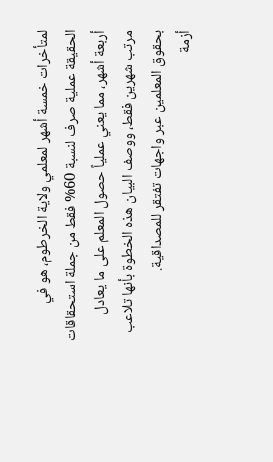لمتأخرات خمسة أشهر لمعلمي ولاية الخرطوم، هو في الحقيقة عملية صرف لنسبة 60% فقط من جملة استحقاقات أربعة أشهر، مما يعني عملياً حصول المعلم على ما يعادل مرتب شهرين فقط، ووصف البيان هذه الخطوة بأنها تلاعب بحقوق المعلمين عبر واجهات تفتقر للمصداقية.
أزمة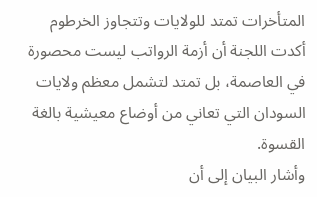المتأخرات تمتد للولايات وتتجاوز الخرطوم
أكدت اللجنة أن أزمة الرواتب ليست محصورة في العاصمة، بل تمتد لتشمل معظم ولايات السودان التي تعاني من أوضاع معيشية بالغة القسوة.
وأشار البيان إلى أن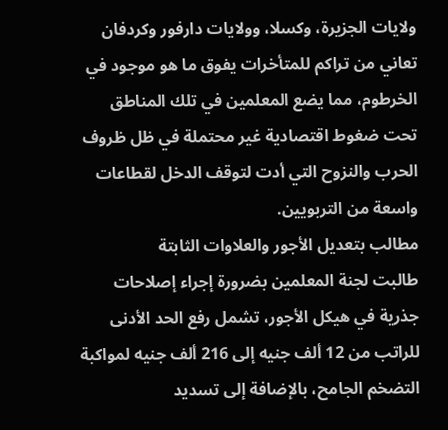ولايات الجزيرة، وكسلا، وولايات دارفور وكردفان تعاني من تراكم للمتأخرات يفوق ما هو موجود في الخرطوم، مما يضع المعلمين في تلك المناطق تحت ضغوط اقتصادية غير محتملة في ظل ظروف الحرب والنزوح التي أدت لتوقف الدخل لقطاعات واسعة من التربويين.
مطالب بتعديل الأجور والعلاوات الثابتة
طالبت لجنة المعلمين بضرورة إجراء إصلاحات جذرية في هيكل الأجور، تشمل رفع الحد الأدنى للراتب من 12 ألف جنيه إلى 216 ألف جنيه لمواكبة التضخم الجامح، بالإضافة إلى تسديد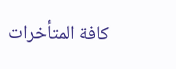كافة المتأخرات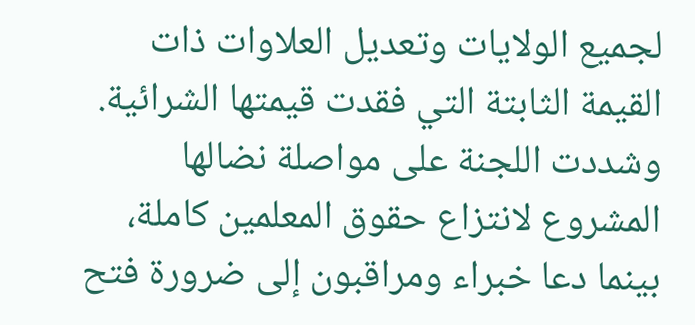لجميع الولايات وتعديل العلاوات ذات القيمة الثابتة التي فقدت قيمتها الشرائية. وشددت اللجنة على مواصلة نضالها المشروع لانتزاع حقوق المعلمين كاملة، بينما دعا خبراء ومراقبون إلى ضرورة فتح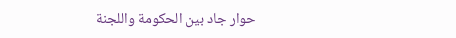حوار جاد بين الحكومة واللجنة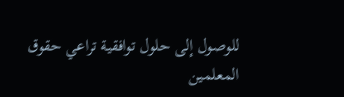للوصول إلى حلول توافقية تراعي حقوق المعلمين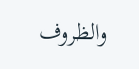والظروف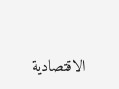الاقتصادية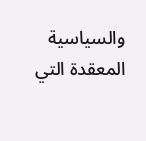والسياسية المعقدة التي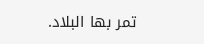تمر بها البلاد.